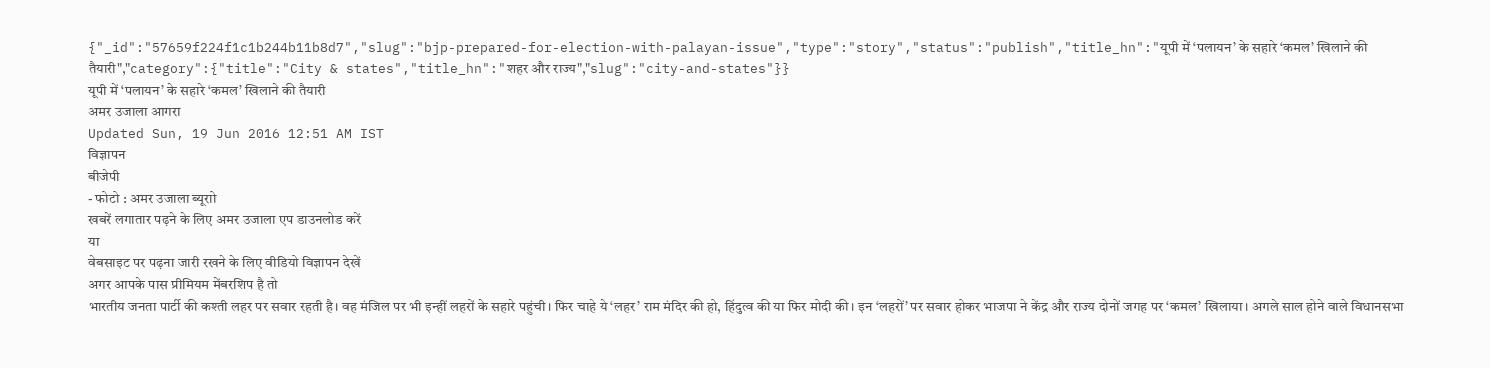{"_id":"57659f224f1c1b244b11b8d7","slug":"bjp-prepared-for-election-with-palayan-issue","type":"story","status":"publish","title_hn":"यूपी में ‘पलायन’ के सहारे ‘कमल’ खिलाने की तैयारी","category":{"title":"City & states","title_hn":"शहर और राज्य","slug":"city-and-states"}}
यूपी में ‘पलायन’ के सहारे ‘कमल’ खिलाने की तैयारी
अमर उजाला आगरा
Updated Sun, 19 Jun 2016 12:51 AM IST
विज्ञापन
बीजेपी
- फोटो : अमर उजाला ब्यूराो
खबरें लगातार पढ़ने के लिए अमर उजाला एप डाउनलोड करें
या
वेबसाइट पर पढ़ना जारी रखने के लिए वीडियो विज्ञापन देखें
अगर आपके पास प्रीमियम मेंबरशिप है तो
भारतीय जनता पार्टी की कश्ती लहर पर सवार रहती है। वह मंजिल पर भी इन्हीं लहरों के सहारे पहुंची। फिर चाहे ये ‘लहर’ राम मंदिर की हो, हिंदुत्व की या फिर मोदी की। इन ‘लहरों’ पर सवार होकर भाजपा ने केंद्र और राज्य दोनों जगह पर ‘कमल’ खिलाया। अगले साल होने वाले विधानसभा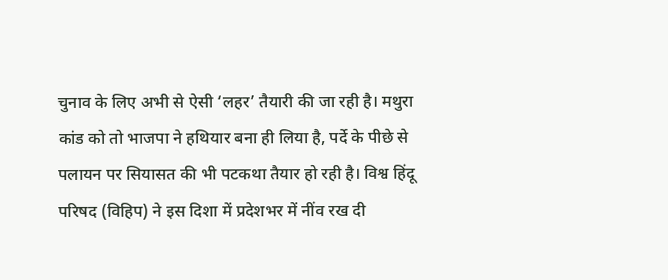चुनाव के लिए अभी से ऐसी ‘लहर’ तैयारी की जा रही है। मथुरा कांड को तो भाजपा ने हथियार बना ही लिया है, पर्दे के पीछे से पलायन पर सियासत की भी पटकथा तैयार हो रही है। विश्व हिंदू परिषद (विहिप) ने इस दिशा में प्रदेशभर में नींव रख दी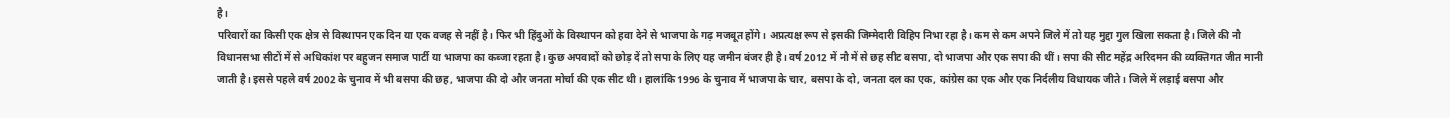है।
परिवारों का किसी एक क्षेत्र से विस्थापन एक दिन या एक वजह से नहीं है। फिर भी हिंदुओं के विस्थापन को हवा देने से भाजपा के गढ़ मजबूत होंगे। अप्रत्यक्ष रूप से इसकी जिम्मेदारी विहिप निभा रहा है। कम से कम अपने जिले में तो यह मुद्दा गुल खिला सकता है। जिले की नौ विधानसभा सीटों में से अधिकांश पर बहुजन समाज पार्टी या भाजपा का कब्जा रहता है। कुछ अपवादों को छोड़ दें तो सपा के लिए यह जमीन बंजर ही है। वर्ष 2012 में नौ में से छह सीट बसपा, दो भाजपा और एक सपा की थीं। सपा की सीट महेंद्र अरिदमन की व्यक्तिगत जीत मानी जाती है। इससे पहले वर्ष 2002 के चुनाव में भी बसपा की छह, भाजपा की दो और जनता मोर्चा की एक सीट थी। हालांकि 1996 के चुनाव में भाजपा के चार, बसपा के दो, जनता दल का एक, कांग्रेस का एक और एक निर्दलीय विधायक जीते। जिले में लड़ाई बसपा और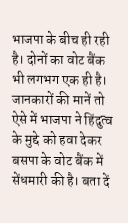भाजपा के बीच ही रही है। दोनों का वोट बैंक भी लगभग एक ही है। जानकारों की मानें तो ऐसे में भाजपा ने हिंदुत्व के मुद्दे को हवा देकर बसपा के वोट बैंक में सेंधमारी की है। बता दें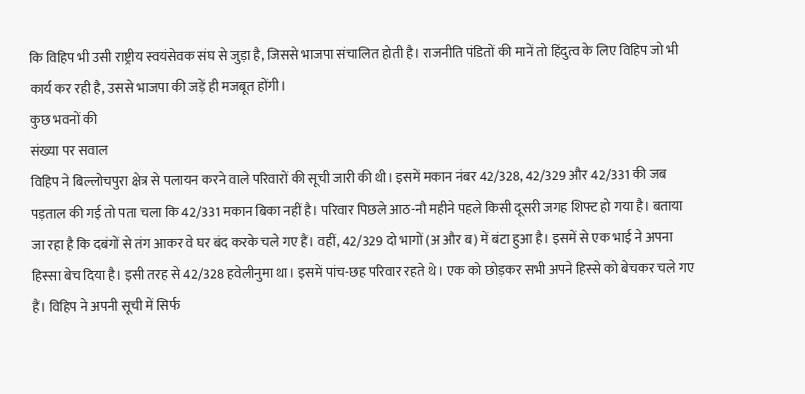कि विहिप भी उसी राष्ट्रीय स्वयंसेवक संघ से जुड़ा है, जिससे भाजपा संचालित होती है। राजनीति पंडितों की मानें तो हिंदुत्व के लिए विहिप जो भी कार्य कर रही है, उससे भाजपा की जड़ें ही मजबूत होंगी।
कुछ भवनों की
संख्या पर सवाल
विहिप ने बिल्लोचपुरा क्षेत्र से पलायन करने वाले परिवारों की सूची जारी की थी। इसमें मकान नंबर 42/328, 42/329 और 42/331 की जब पड़ताल की गई तो पता चला कि 42/331 मकान बिका नहीं है। परिवार पिछले आठ-नौ महीने पहले किसी दूसरी जगह शिफ्ट हो गया है। बताया जा रहा है कि दबंगों से तंग आकर वे घर बंद करके चले गए हैं। वहीं, 42/329 दो भागों (अ और ब) में बंटा हुआ है। इसमें से एक भाई ने अपना हिस्सा बेच दिया है। इसी तरह से 42/328 हवेलीनुमा था। इसमें पांच-छह परिवार रहते थे। एक को छोड़कर सभी अपने हिस्से को बेचकर चले गए हैं। विहिप ने अपनी सूची में सिर्फ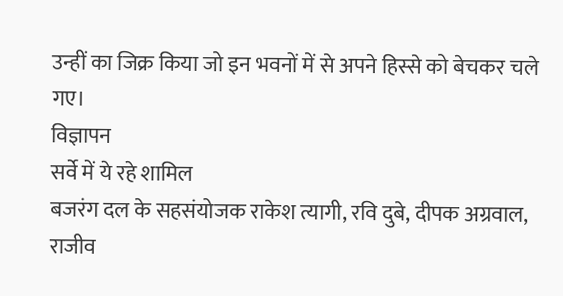उन्हीं का जिक्र किया जो इन भवनों में से अपने हिस्से को बेचकर चले गए।
विज्ञापन
सर्वे में ये रहे शामिल
बजरंग दल के सहसंयोजक राकेश त्यागी, रवि दुबे, दीपक अग्रवाल, राजीव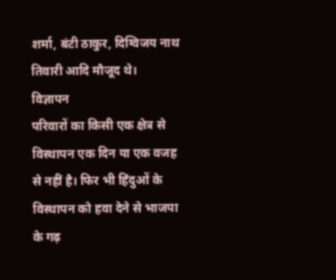शर्मा, बंटी ठाकुर, दिग्विजय नाथ तिवारी आदि मौजूद थे।
विज्ञापन
परिवारों का किसी एक क्षेत्र से विस्थापन एक दिन या एक वजह से नहीं है। फिर भी हिंदुओं के विस्थापन को हवा देने से भाजपा के गढ़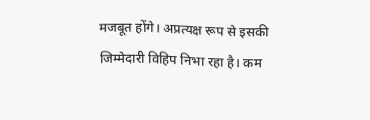मजबूत होंगे। अप्रत्यक्ष रूप से इसकी जिम्मेदारी विहिप निभा रहा है। कम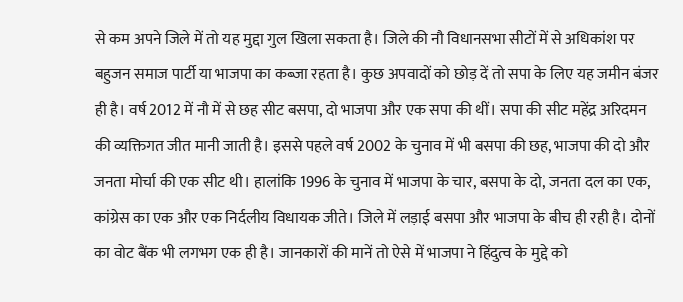से कम अपने जिले में तो यह मुद्दा गुल खिला सकता है। जिले की नौ विधानसभा सीटों में से अधिकांश पर बहुजन समाज पार्टी या भाजपा का कब्जा रहता है। कुछ अपवादों को छोड़ दें तो सपा के लिए यह जमीन बंजर ही है। वर्ष 2012 में नौ में से छह सीट बसपा, दो भाजपा और एक सपा की थीं। सपा की सीट महेंद्र अरिदमन की व्यक्तिगत जीत मानी जाती है। इससे पहले वर्ष 2002 के चुनाव में भी बसपा की छह, भाजपा की दो और जनता मोर्चा की एक सीट थी। हालांकि 1996 के चुनाव में भाजपा के चार, बसपा के दो, जनता दल का एक, कांग्रेस का एक और एक निर्दलीय विधायक जीते। जिले में लड़ाई बसपा और भाजपा के बीच ही रही है। दोनों का वोट बैंक भी लगभग एक ही है। जानकारों की मानें तो ऐसे में भाजपा ने हिंदुत्व के मुद्दे को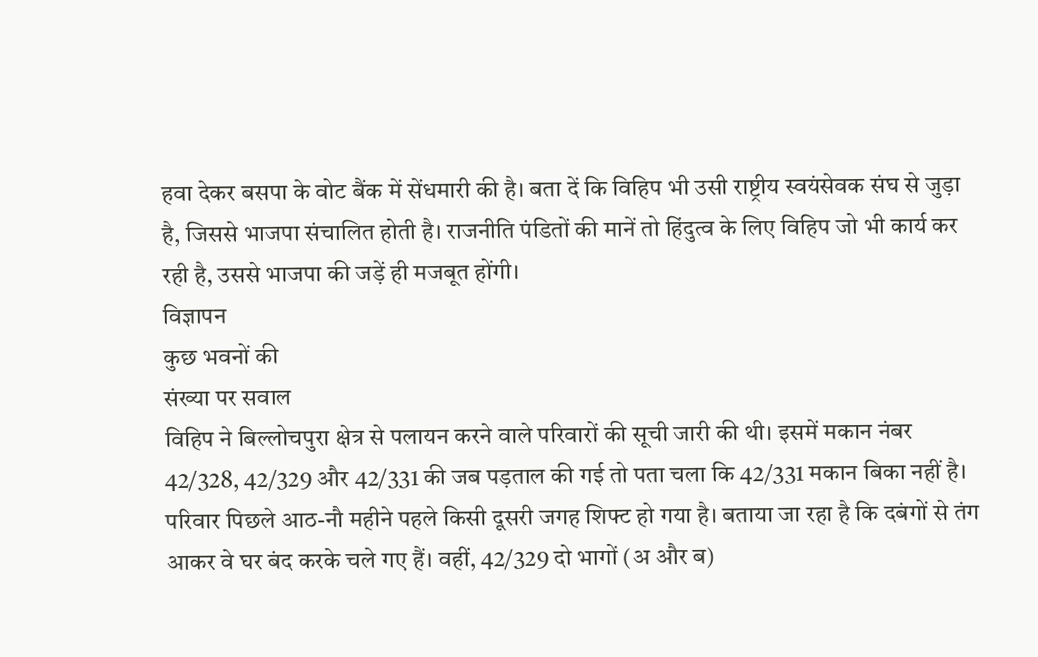हवा देकर बसपा के वोट बैंक में सेंधमारी की है। बता दें कि विहिप भी उसी राष्ट्रीय स्वयंसेवक संघ से जुड़ा है, जिससे भाजपा संचालित होती है। राजनीति पंडितों की मानें तो हिंदुत्व के लिए विहिप जो भी कार्य कर रही है, उससे भाजपा की जड़ें ही मजबूत होंगी।
विज्ञापन
कुछ भवनों की
संख्या पर सवाल
विहिप ने बिल्लोचपुरा क्षेत्र से पलायन करने वाले परिवारों की सूची जारी की थी। इसमें मकान नंबर 42/328, 42/329 और 42/331 की जब पड़ताल की गई तो पता चला कि 42/331 मकान बिका नहीं है। परिवार पिछले आठ-नौ महीने पहले किसी दूसरी जगह शिफ्ट हो गया है। बताया जा रहा है कि दबंगों से तंग आकर वे घर बंद करके चले गए हैं। वहीं, 42/329 दो भागों (अ और ब)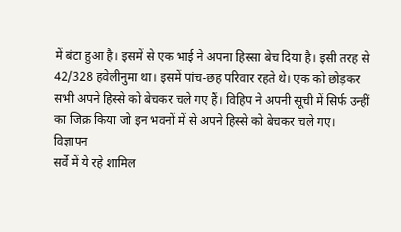में बंटा हुआ है। इसमें से एक भाई ने अपना हिस्सा बेच दिया है। इसी तरह से 42/328 हवेलीनुमा था। इसमें पांच-छह परिवार रहते थे। एक को छोड़कर सभी अपने हिस्से को बेचकर चले गए हैं। विहिप ने अपनी सूची में सिर्फ उन्हीं का जिक्र किया जो इन भवनों में से अपने हिस्से को बेचकर चले गए।
विज्ञापन
सर्वे में ये रहे शामिल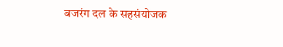बजरंग दल के सहसंयोजक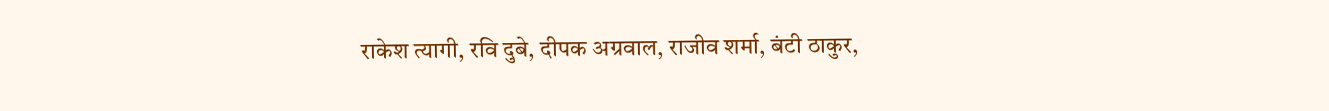राकेश त्यागी, रवि दुबे, दीपक अग्रवाल, राजीव शर्मा, बंटी ठाकुर,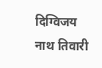दिग्विजय नाथ तिवारी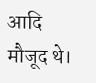आदि मौजूद थे।